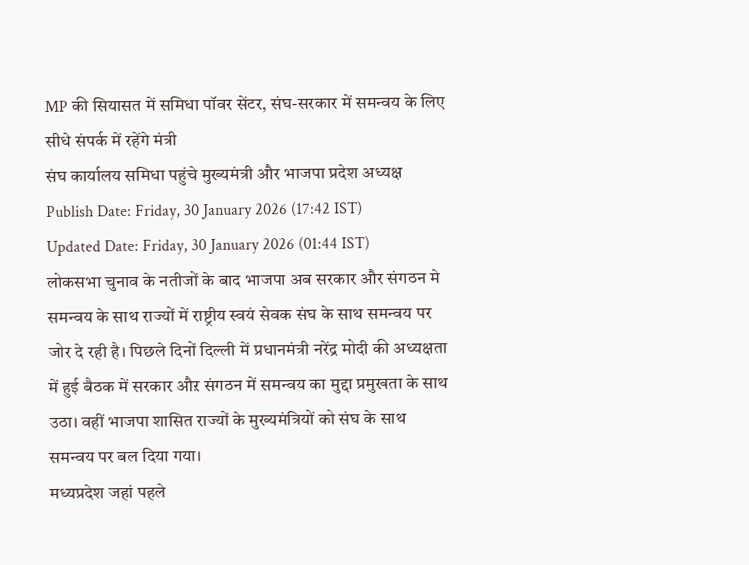MP की सियासत में समिधा पॉवर सेंटर, संघ-सरकार में समन्वय के लिए सीधे संपर्क में रहेंगे मंत्री
संघ कार्यालय समिधा पहुंचे मुख्यमंत्री और भाजपा प्रदेश अध्यक्ष
Publish Date: Friday, 30 January 2026 (17:42 IST)
Updated Date: Friday, 30 January 2026 (01:44 IST)
लोकसभा चुनाव के नतीजों के बाद भाजपा अब सरकार और संगठन मे समन्वय के साथ राज्यों में राष्ट्रीय स्वयं सेवक संघ के साथ समन्वय पर जोर दे रही है। पिछले दिनों दिल्ली में प्रधानमंत्री नरेंद्र मोदी की अध्यक्षता में हुई बैठक में सरकार औऱ संगठन में समन्वय का मुद्दा प्रमुखता के साथ उठा। वहीं भाजपा शासित राज्यों के मुख्यमंत्रियों को संघ के साथ समन्वय पर बल दिया गया।
मध्यप्रदेश जहां पहले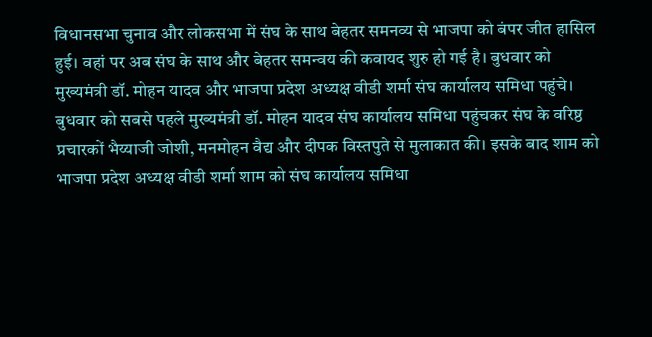विधानसभा चुनाव और लोकसभा में संघ के साथ बेहतर समनव्य से भाजपा को बंपर जीत हासिल हुई। वहां पर अब संघ के साथ और बेहतर समन्वय की कवायद शुरु हो गई है। बुधवार को मुख्यमंत्री डॉ. मोहन यादव और भाजपा प्रदेश अध्यक्ष वीडी शर्मा संघ कार्यालय समिधा पहुंचे। बुधवार को सबसे पहले मुख्यमंत्री डॉ. मोहन यादव संघ कार्यालय समिधा पहुंचकर संघ के वरिष्ठ प्रचारकों भैय्याजी जोशी, मनमोहन वैद्य और दीपक विस्तपुते से मुलाकात की। इसके बाद शाम को भाजपा प्रदेश अध्यक्ष वीडी शर्मा शाम को संघ कार्यालय समिधा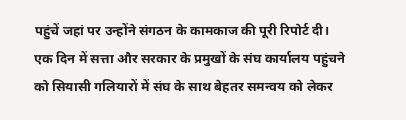पहुंचें जहां पर उन्होंने संगठन के कामकाज की पूरी रिपोर्ट दी।
एक दिन में सत्ता और सरकार के प्रमुखों के संघ कार्यालय पहुंचने को सियासी गलियारों में संघ के साथ बेहतर समन्वय को लेकर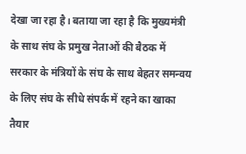देखा जा रहा है। बताया जा रहा है कि मुख्यमंत्री के साथ संघ के प्रमुख नेताओं की बैठक में सरकार के मंत्रियों के संघ के साथ बेहतर समन्वय के लिए संघ के सीधे संपर्क में रहने का खाका तैयार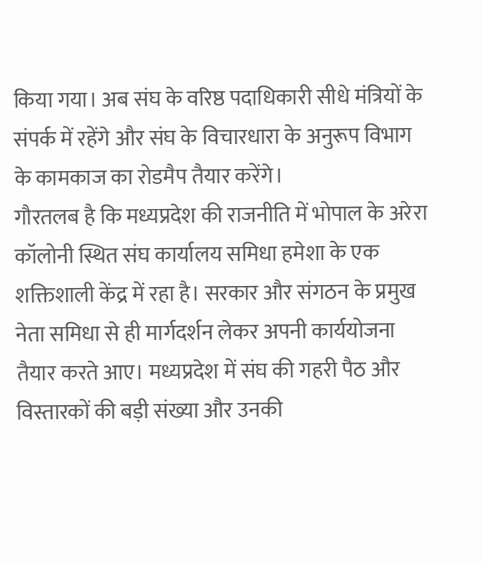किया गया। अब संघ के वरिष्ठ पदाधिकारी सीधे मंत्रियों के संपर्क में रहेंगे और संघ के विचारधारा के अनुरूप विभाग के कामकाज का रोडमैप तैयार करेंगे।
गौरतलब है कि मध्यप्रदेश की राजनीति में भोपाल के अरेरा कॉलोनी स्थित संघ कार्यालय समिधा हमेशा के एक शक्तिशाली केंद्र में रहा है। सरकार और संगठन के प्रमुख नेता समिधा से ही मार्गदर्शन लेकर अपनी कार्ययोजना तैयार करते आए। मध्यप्रदेश में संघ की गहरी पैठ और विस्तारकों की बड़ी संख्या और उनकी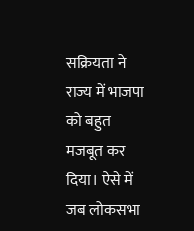सक्रियता ने राज्य में भाजपा को बहुत मजबूत कर दिया। ऐसे में जब लोकसभा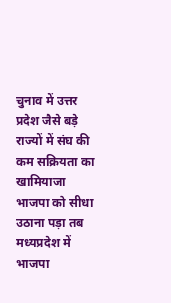चुनाव में उत्तर प्रदेश जैसे बड़े राज्यों में संघ की कम सक्रियता का खामियाजा भाजपा को सीधा उठाना पड़ा तब मध्यप्रदेश में भाजपा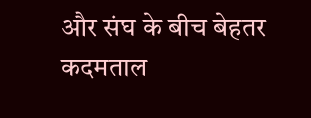और संघ के बीच बेहतर कदमताल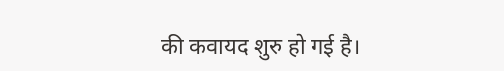की कवायद शुरु हो गई है।